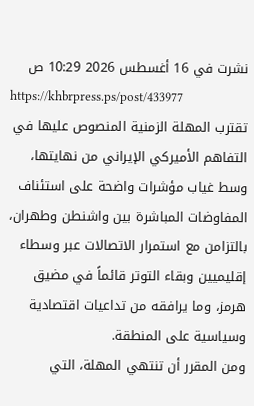نشرت في 16 أغسطس 2026 10:29 ص
https://khbrpress.ps/post/433977
تقترب المهلة الزمنية المنصوص عليها في التفاهم الأميركي الإيراني من نهايتها، وسط غياب مؤشرات واضحة على استئناف المفاوضات المباشرة بين واشنطن وطهران، بالتزامن مع استمرار الاتصالات عبر وسطاء إقليميين وبقاء التوتر قائماً في مضيق هرمز، وما يرافقه من تداعيات اقتصادية وسياسية على المنطقة.
ومن المقرر أن تنتهي المهلة، التي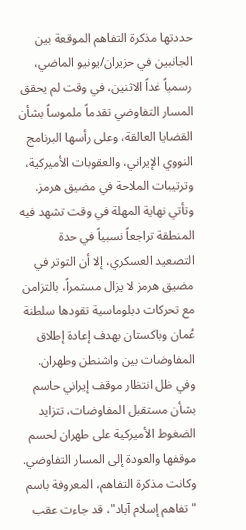حددتها مذكرة التفاهم الموقعة بين الجانبين في حزيران/يونيو الماضي، رسمياً غداً الاثنين، في وقت لم يحقق المسار التفاوضي تقدماً ملموساً بشأن القضايا العالقة، وعلى رأسها البرنامج النووي الإيراني، والعقوبات الأميركية، وترتيبات الملاحة في مضيق هرمز.
وتأتي نهاية المهلة في وقت تشهد فيه المنطقة تراجعاً نسبياً في حدة التصعيد العسكري، إلا أن التوتر في مضيق هرمز لا يزال مستمراً، بالتزامن مع تحركات دبلوماسية تقودها سلطنة عُمان وباكستان بهدف إعادة إطلاق المفاوضات بين واشنطن وطهران.
وفي ظل انتظار موقف إيراني حاسم بشأن مستقبل المفاوضات، تتزايد الضغوط الأميركية على طهران لحسم موقفها والعودة إلى المسار التفاوضي.
وكانت مذكرة التفاهم، المعروفة باسم "تفاهم إسلام آباد"، قد جاءت عقب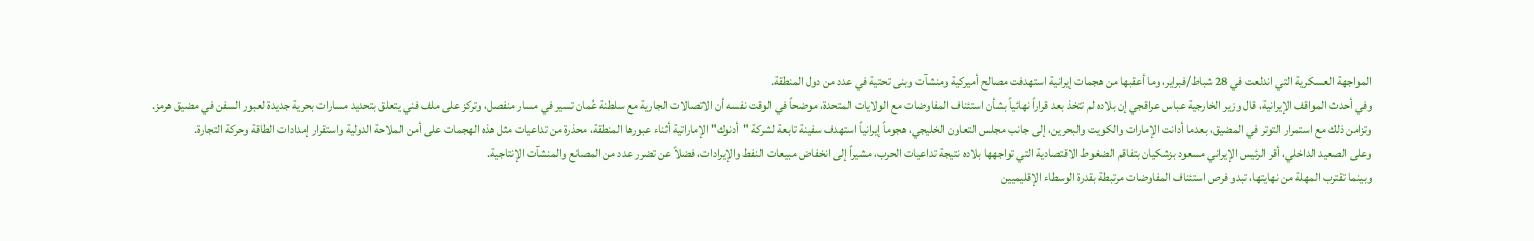المواجهة العسكرية التي اندلعت في 28 شباط/فبراير، وما أعقبها من هجمات إيرانية استهدفت مصالح أميركية ومنشآت وبنى تحتية في عدد من دول المنطقة.
وفي أحدث المواقف الإيرانية، قال وزير الخارجية عباس عراقجي إن بلاده لم تتخذ بعد قراراً نهائياً بشأن استئناف المفاوضات مع الولايات المتحدة، موضحاً في الوقت نفسه أن الاتصالات الجارية مع سلطنة عُمان تسير في مسار منفصل، وتركز على ملف فني يتعلق بتحديد مسارات بحرية جديدة لعبور السفن في مضيق هرمز.
وتزامن ذلك مع استمرار التوتر في المضيق، بعدما أدانت الإمارات والكويت والبحرين، إلى جانب مجلس التعاون الخليجي، هجوماً إيرانياً استهدف سفينة تابعة لشركة "أدنوك" الإماراتية أثناء عبورها المنطقة، محذرة من تداعيات مثل هذه الهجمات على أمن الملاحة الدولية واستقرار إمدادات الطاقة وحركة التجارة.
وعلى الصعيد الداخلي، أقر الرئيس الإيراني مسعود بزشكيان بتفاقم الضغوط الاقتصادية التي تواجهها بلاده نتيجة تداعيات الحرب، مشيراً إلى انخفاض مبيعات النفط والإيرادات، فضلاً عن تضرر عدد من المصانع والمنشآت الإنتاجية.
وبينما تقترب المهلة من نهايتها، تبدو فرص استئناف المفاوضات مرتبطة بقدرة الوسطاء الإقليميين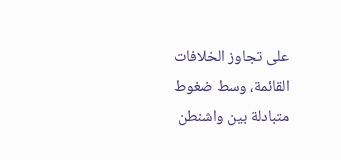على تجاوز الخلافات القائمة، وسط ضغوط متبادلة بين واشنطن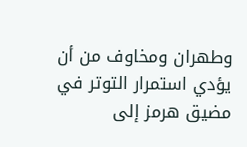وطهران ومخاوف من أن يؤدي استمرار التوتر في مضيق هرمز إلى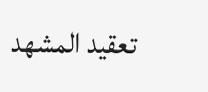تعقيد المشهد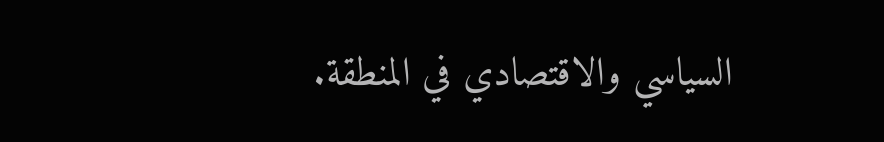السياسي والاقتصادي في المنطقة.